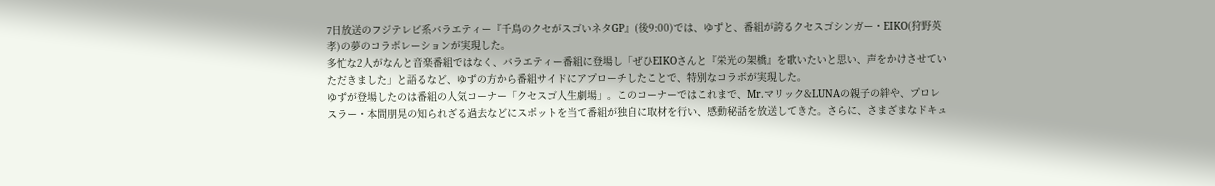7日放送のフジテレビ系バラエティー『千鳥のクセがスゴいネタGP』(後9:00)では、ゆずと、番組が誇るクセスゴシンガー・EIKO(狩野英孝)の夢のコラボレーションが実現した。
多忙な2人がなんと音楽番組ではなく、バラエティー番組に登場し「ぜひEIKOさんと『栄光の架橋』を歌いたいと思い、声をかけさせていただきました」と語るなど、ゆずの方から番組サイドにアプローチしたことで、特別なコラボが実現した。
ゆずが登場したのは番組の人気コーナー「クセスゴ人生劇場」。このコーナーではこれまで、Mr.マリック&LUNAの親子の絆や、プロレスラー・本間朋晃の知られざる過去などにスポットを当て番組が独自に取材を行い、感動秘話を放送してきた。さらに、さまざまなドキュ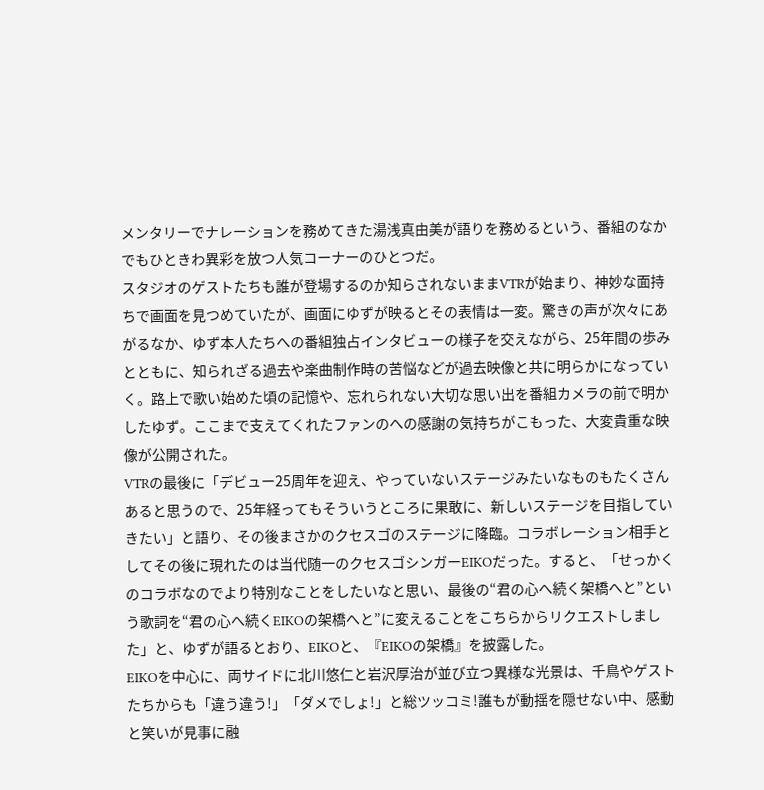メンタリーでナレーションを務めてきた湯浅真由美が語りを務めるという、番組のなかでもひときわ異彩を放つ人気コーナーのひとつだ。
スタジオのゲストたちも誰が登場するのか知らされないままVTRが始まり、神妙な面持ちで画面を見つめていたが、画面にゆずが映るとその表情は一変。驚きの声が次々にあがるなか、ゆず本人たちへの番組独占インタビューの様子を交えながら、25年間の歩みとともに、知られざる過去や楽曲制作時の苦悩などが過去映像と共に明らかになっていく。路上で歌い始めた頃の記憶や、忘れられない大切な思い出を番組カメラの前で明かしたゆず。ここまで支えてくれたファンのへの感謝の気持ちがこもった、大変貴重な映像が公開された。
VTRの最後に「デビュー25周年を迎え、やっていないステージみたいなものもたくさんあると思うので、25年経ってもそういうところに果敢に、新しいステージを目指していきたい」と語り、その後まさかのクセスゴのステージに降臨。コラボレーション相手としてその後に現れたのは当代随一のクセスゴシンガーEIKOだった。すると、「せっかくのコラボなのでより特別なことをしたいなと思い、最後の“君の心へ続く架橋へと”という歌詞を“君の心へ続くEIKOの架橋へと”に変えることをこちらからリクエストしました」と、ゆずが語るとおり、EIKOと、『EIKOの架橋』を披露した。
EIKOを中心に、両サイドに北川悠仁と岩沢厚治が並び立つ異様な光景は、千鳥やゲストたちからも「違う違う!」「ダメでしょ!」と総ツッコミ!誰もが動揺を隠せない中、感動と笑いが見事に融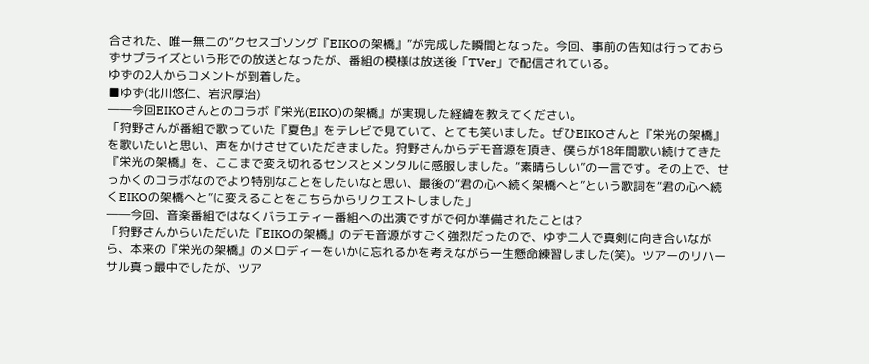合された、唯一無二の“クセスゴソング『EIKOの架橋』”が完成した瞬間となった。今回、事前の告知は行っておらずサプライズという形での放送となったが、番組の模様は放送後「TVer」で配信されている。
ゆずの2人からコメントが到着した。
■ゆず(北川悠仁、岩沢厚治)
――今回EIKOさんとのコラボ『栄光(EIKO)の架橋』が実現した経緯を教えてください。
「狩野さんが番組で歌っていた『夏色』をテレビで見ていて、とても笑いました。ぜひEIKOさんと『栄光の架橋』を歌いたいと思い、声をかけさせていただきました。狩野さんからデモ音源を頂き、僕らが18年間歌い続けてきた『栄光の架橋』を、ここまで変え切れるセンスとメンタルに感服しました。“素晴らしい”の一言です。その上で、せっかくのコラボなのでより特別なことをしたいなと思い、最後の“君の心へ続く架橋へと”という歌詞を“君の心へ続くEIKOの架橋へと”に変えることをこちらからリクエストしました」
――今回、音楽番組ではなくバラエティー番組への出演ですがで何か準備されたことは?
「狩野さんからいただいた『EIKOの架橋』のデモ音源がすごく強烈だったので、ゆず二人で真剣に向き合いながら、本来の『栄光の架橋』のメロディーをいかに忘れるかを考えながら一生懸命練習しました(笑)。ツアーのリハーサル真っ最中でしたが、ツア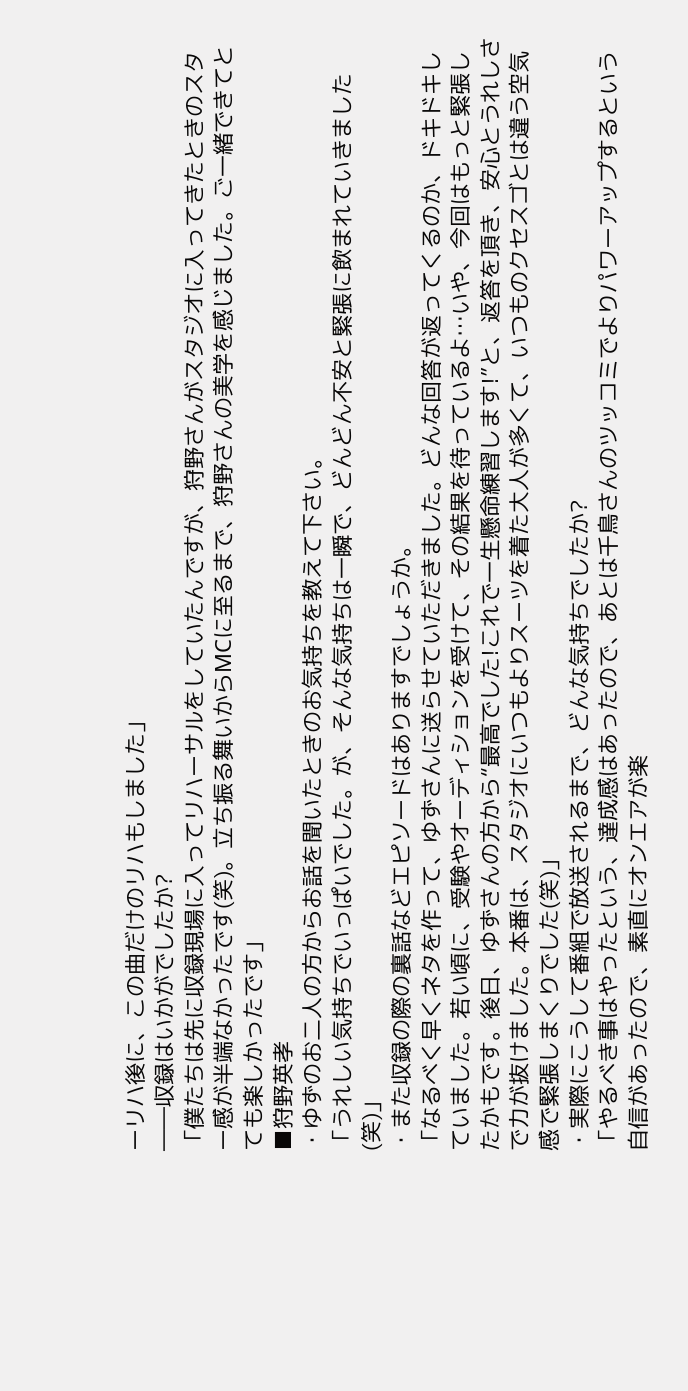ーリハ後に、この曲だけのリハもしました」
――収録はいかがでしたか?
「僕たちは先に収録現場に入ってリハーサルをしていたんですが、狩野さんがスタジオに入ってきたときのスター感が半端なかったです(笑)。立ち振る舞いからMCに至るまで、狩野さんの美学を感じました。ご一緒できてとても楽しかったです」
■狩野英孝
・ゆずのお二人の方からお話を聞いたときのお気持ちを教えて下さい。
「うれしい気持ちでいっぱいでした。が、そんな気持ちは一瞬で、どんどん不安と緊張に飲まれていきました(笑)」
・また収録の際の裏話などエピソードはありますでしょうか。
「なるべく早くネタを作って、ゆずさんに送らせていただきました。どんな回答が返ってくるのか、ドキドキしていました。若い頃に、受験やオーディションを受けて、その結果を待っているよ…いや、今回はもっと緊張したかもです。後日、ゆずさんの方から“最高でした!これで一生懸命練習します!”と、返答を頂き、安心とうれしさで力が抜けました。本番は、スタジオにいつもよりスーツを着た大人が多くて、いつものクセスゴとは違う空気感で緊張しまくりでした(笑)」
・実際にこうして番組で放送されるまで、どんな気持ちでしたか?
「やるべき事はやったという、達成感はあったので、あとは千鳥さんのツッコミでよりパワーアップするという自信があったので、素直にオンエアが楽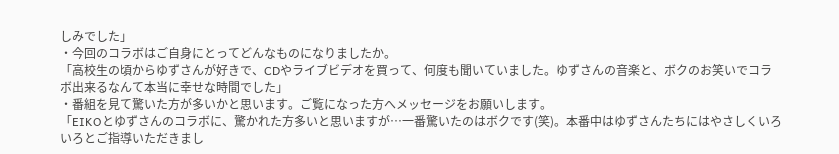しみでした」
・今回のコラボはご自身にとってどんなものになりましたか。
「高校生の頃からゆずさんが好きで、CDやライブビデオを買って、何度も聞いていました。ゆずさんの音楽と、ボクのお笑いでコラボ出来るなんて本当に幸せな時間でした」
・番組を見て驚いた方が多いかと思います。ご覧になった方へメッセージをお願いします。
「EIKOとゆずさんのコラボに、驚かれた方多いと思いますが…一番驚いたのはボクです(笑)。本番中はゆずさんたちにはやさしくいろいろとご指導いただきまし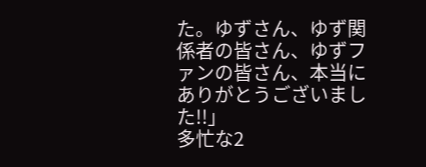た。ゆずさん、ゆず関係者の皆さん、ゆずファンの皆さん、本当にありがとうございました!!」
多忙な2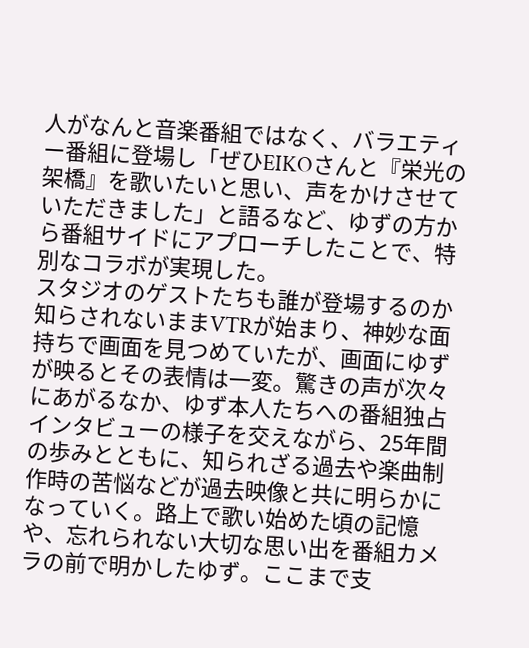人がなんと音楽番組ではなく、バラエティー番組に登場し「ぜひEIKOさんと『栄光の架橋』を歌いたいと思い、声をかけさせていただきました」と語るなど、ゆずの方から番組サイドにアプローチしたことで、特別なコラボが実現した。
スタジオのゲストたちも誰が登場するのか知らされないままVTRが始まり、神妙な面持ちで画面を見つめていたが、画面にゆずが映るとその表情は一変。驚きの声が次々にあがるなか、ゆず本人たちへの番組独占インタビューの様子を交えながら、25年間の歩みとともに、知られざる過去や楽曲制作時の苦悩などが過去映像と共に明らかになっていく。路上で歌い始めた頃の記憶や、忘れられない大切な思い出を番組カメラの前で明かしたゆず。ここまで支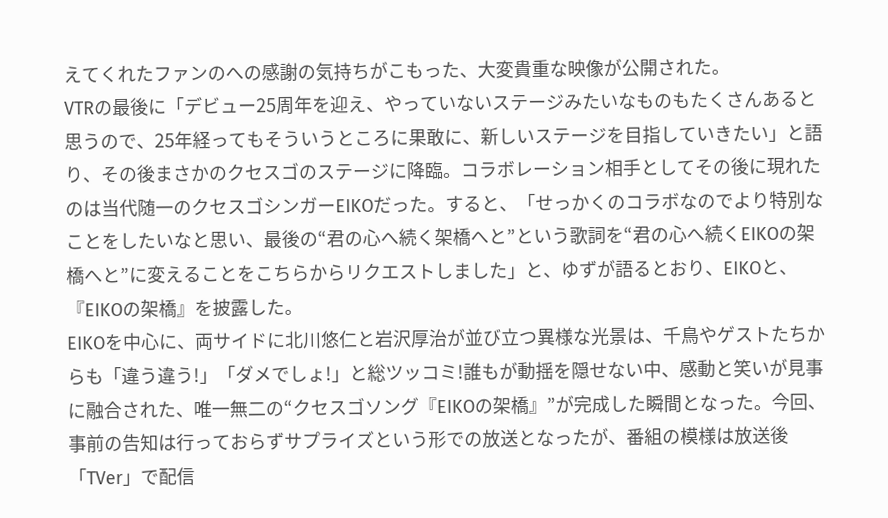えてくれたファンのへの感謝の気持ちがこもった、大変貴重な映像が公開された。
VTRの最後に「デビュー25周年を迎え、やっていないステージみたいなものもたくさんあると思うので、25年経ってもそういうところに果敢に、新しいステージを目指していきたい」と語り、その後まさかのクセスゴのステージに降臨。コラボレーション相手としてその後に現れたのは当代随一のクセスゴシンガーEIKOだった。すると、「せっかくのコラボなのでより特別なことをしたいなと思い、最後の“君の心へ続く架橋へと”という歌詞を“君の心へ続くEIKOの架橋へと”に変えることをこちらからリクエストしました」と、ゆずが語るとおり、EIKOと、『EIKOの架橋』を披露した。
EIKOを中心に、両サイドに北川悠仁と岩沢厚治が並び立つ異様な光景は、千鳥やゲストたちからも「違う違う!」「ダメでしょ!」と総ツッコミ!誰もが動揺を隠せない中、感動と笑いが見事に融合された、唯一無二の“クセスゴソング『EIKOの架橋』”が完成した瞬間となった。今回、事前の告知は行っておらずサプライズという形での放送となったが、番組の模様は放送後「TVer」で配信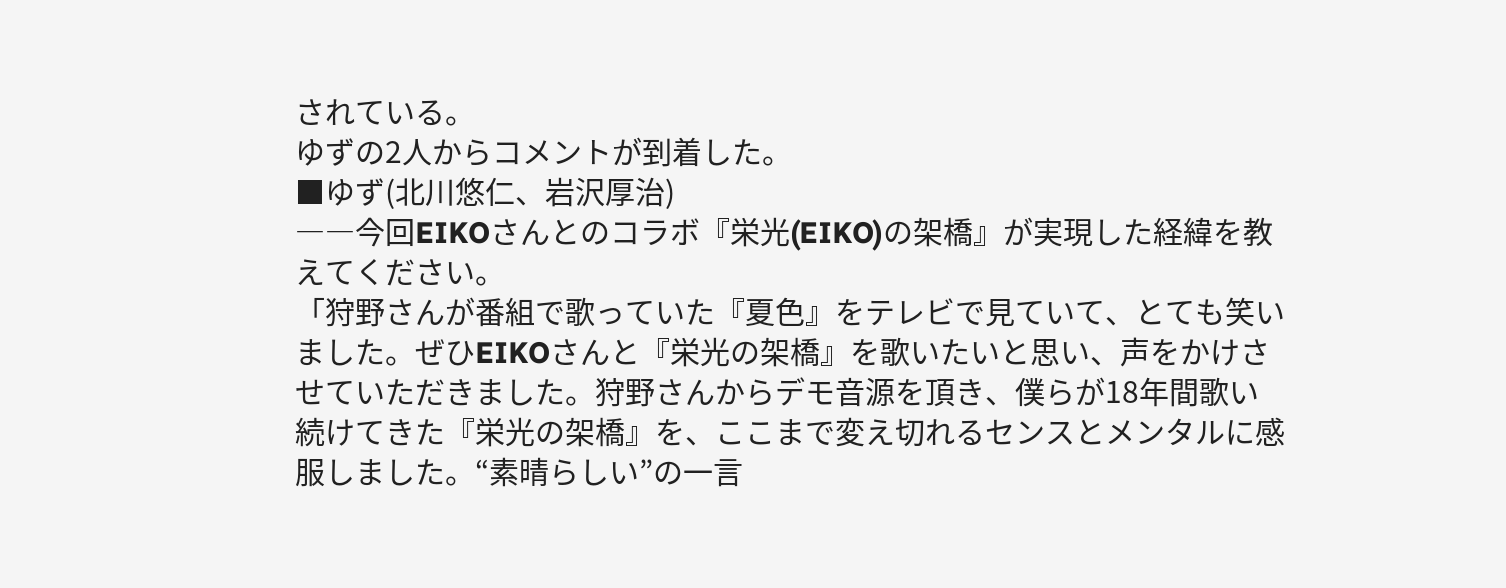されている。
ゆずの2人からコメントが到着した。
■ゆず(北川悠仁、岩沢厚治)
――今回EIKOさんとのコラボ『栄光(EIKO)の架橋』が実現した経緯を教えてください。
「狩野さんが番組で歌っていた『夏色』をテレビで見ていて、とても笑いました。ぜひEIKOさんと『栄光の架橋』を歌いたいと思い、声をかけさせていただきました。狩野さんからデモ音源を頂き、僕らが18年間歌い続けてきた『栄光の架橋』を、ここまで変え切れるセンスとメンタルに感服しました。“素晴らしい”の一言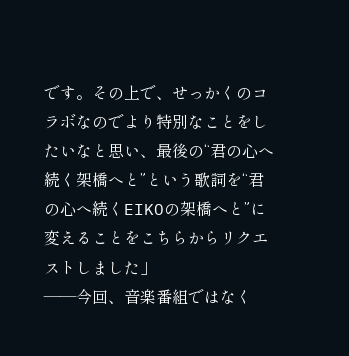です。その上で、せっかくのコラボなのでより特別なことをしたいなと思い、最後の“君の心へ続く架橋へと”という歌詞を“君の心へ続くEIKOの架橋へと”に変えることをこちらからリクエストしました」
――今回、音楽番組ではなく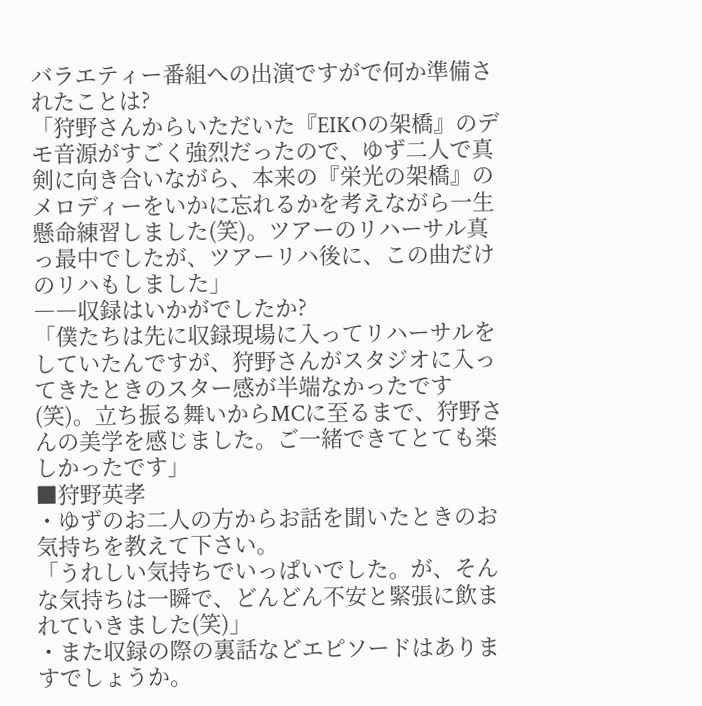バラエティー番組への出演ですがで何か準備されたことは?
「狩野さんからいただいた『EIKOの架橋』のデモ音源がすごく強烈だったので、ゆず二人で真剣に向き合いながら、本来の『栄光の架橋』のメロディーをいかに忘れるかを考えながら一生懸命練習しました(笑)。ツアーのリハーサル真っ最中でしたが、ツアーリハ後に、この曲だけのリハもしました」
――収録はいかがでしたか?
「僕たちは先に収録現場に入ってリハーサルをしていたんですが、狩野さんがスタジオに入ってきたときのスター感が半端なかったです(笑)。立ち振る舞いからMCに至るまで、狩野さんの美学を感じました。ご一緒できてとても楽しかったです」
■狩野英孝
・ゆずのお二人の方からお話を聞いたときのお気持ちを教えて下さい。
「うれしい気持ちでいっぱいでした。が、そんな気持ちは一瞬で、どんどん不安と緊張に飲まれていきました(笑)」
・また収録の際の裏話などエピソードはありますでしょうか。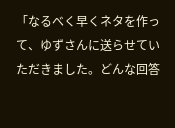「なるべく早くネタを作って、ゆずさんに送らせていただきました。どんな回答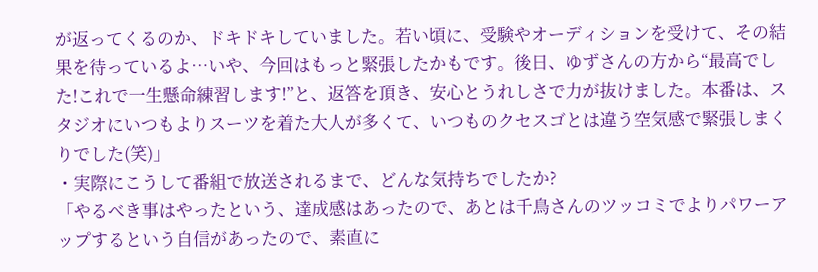が返ってくるのか、ドキドキしていました。若い頃に、受験やオーディションを受けて、その結果を待っているよ…いや、今回はもっと緊張したかもです。後日、ゆずさんの方から“最高でした!これで一生懸命練習します!”と、返答を頂き、安心とうれしさで力が抜けました。本番は、スタジオにいつもよりスーツを着た大人が多くて、いつものクセスゴとは違う空気感で緊張しまくりでした(笑)」
・実際にこうして番組で放送されるまで、どんな気持ちでしたか?
「やるべき事はやったという、達成感はあったので、あとは千鳥さんのツッコミでよりパワーアップするという自信があったので、素直に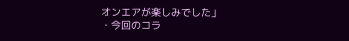オンエアが楽しみでした」
・今回のコラ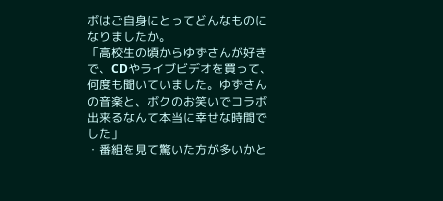ボはご自身にとってどんなものになりましたか。
「高校生の頃からゆずさんが好きで、CDやライブビデオを買って、何度も聞いていました。ゆずさんの音楽と、ボクのお笑いでコラボ出来るなんて本当に幸せな時間でした」
・番組を見て驚いた方が多いかと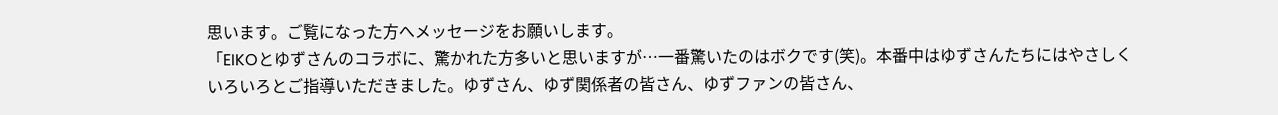思います。ご覧になった方へメッセージをお願いします。
「EIKOとゆずさんのコラボに、驚かれた方多いと思いますが…一番驚いたのはボクです(笑)。本番中はゆずさんたちにはやさしくいろいろとご指導いただきました。ゆずさん、ゆず関係者の皆さん、ゆずファンの皆さん、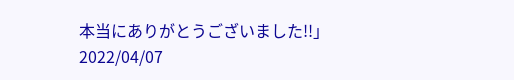本当にありがとうございました!!」
2022/04/07